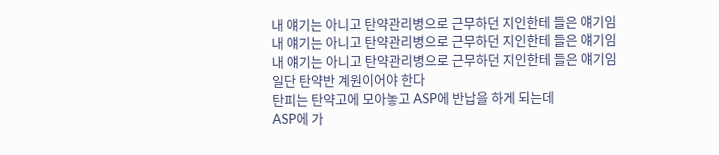내 얘기는 아니고 탄약관리병으로 근무하던 지인한테 들은 얘기임
내 얘기는 아니고 탄약관리병으로 근무하던 지인한테 들은 얘기임
내 얘기는 아니고 탄약관리병으로 근무하던 지인한테 들은 얘기임
일단 탄약반 계원이어야 한다
탄피는 탄약고에 모아놓고 ASP에 반납을 하게 되는데
ASP에 가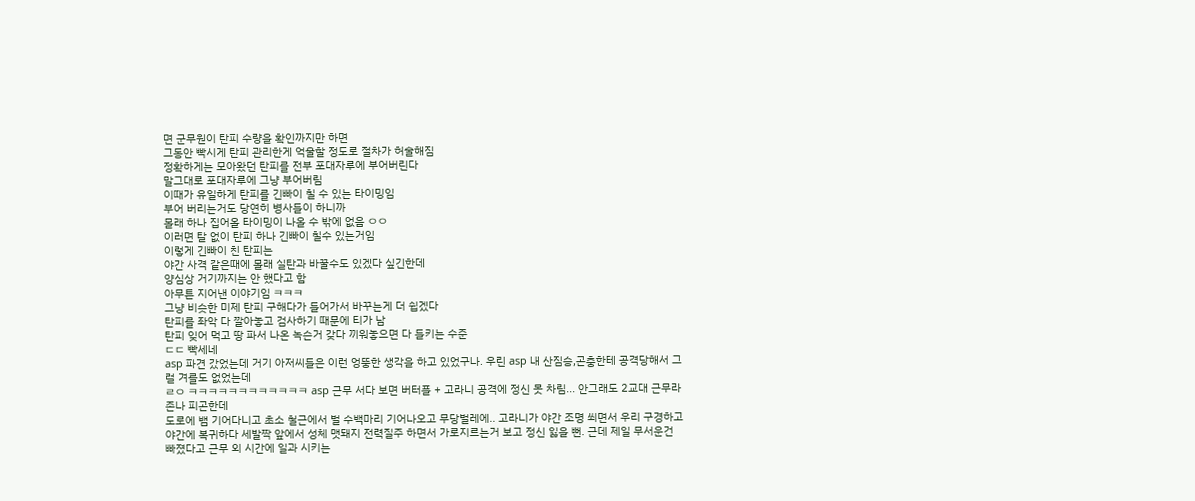면 군무원이 탄피 수량을 확인까지만 하면
그동안 빡시게 탄피 관리한게 억울할 정도로 절차가 허술해짐
정확하게는 모아왔던 탄피를 전부 포대자루에 부어버린다
말그대로 포대자루에 그냥 부어버림
이때가 유일하게 탄피를 긴빠이 칠 수 있는 타이밍임
부어 버리는거도 당연히 병사들이 하니까
몰래 하나 집어올 타이밍이 나올 수 밖에 없음 ㅇㅇ
이러면 탈 없이 탄피 하나 긴빠이 칠수 있는거임
이렇게 긴빠이 친 탄피는
야간 사격 같은때에 몰래 실탄과 바꿀수도 있겠다 싶긴한데
양심상 거기까지는 안 했다고 함
아무튼 지어낸 이야기임 ㅋㅋㅋ
그냥 비슷한 미제 탄피 구해다가 들어가서 바꾸는게 더 쉽겠다
탄피를 좌악 다 깔아놓고 검사하기 때문에 티가 남
탄피 잊어 먹고 땅 파서 나온 녹슨거 갖다 끼워놓으면 다 들키는 수준
ㄷㄷ 빡세네
asp 파견 갔었는데 거기 아저씨들은 이런 엉뚱한 생각을 하고 있었구나. 우린 asp 내 산짐승,곤충한테 공격당해서 그럴 겨를도 없었는데
ㄹㅇ ㅋㅋㅋㅋㅋㅋㅋㅋㅋㅋㅋㅋ asp 근무 서다 보면 버터플 + 고라니 공격에 정신 못 차림... 안그래도 2교대 근무라 존나 피곤한데
도로에 뱀 기어다니고 초소 철근에서 벌 수백마리 기어나오고 무당벌레에.. 고라니가 야간 조명 쐬면서 우리 구경하고 야간에 복귀하다 세발짝 앞에서 성체 맷돼지 전력질주 하면서 가로지르는거 보고 정신 잃을 뻔. 근데 제일 무서운건 빠졌다고 근무 외 시간에 일과 시키는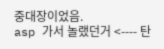중대장이었음.
asp 가서 놀랬던거 <---- 탄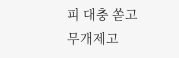피 대충 쏟고 무개제고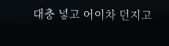대충 넣고 어이차 던지고